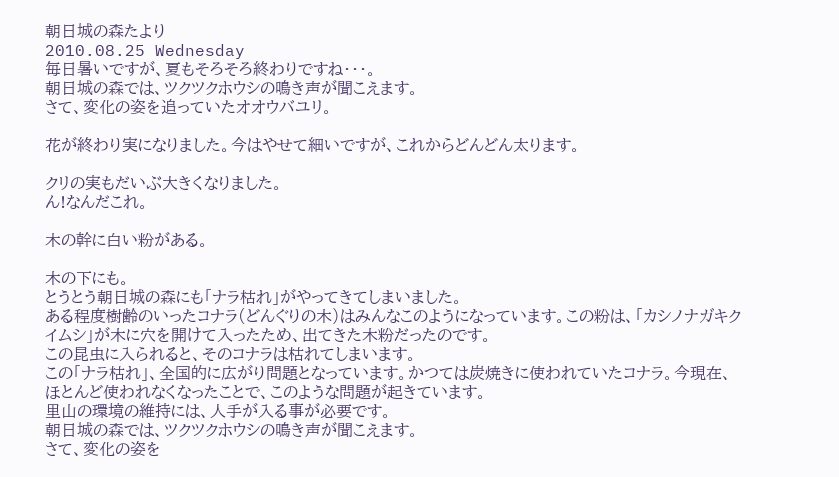朝日城の森たより
2010.08.25 Wednesday
毎日暑いですが、夏もそろそろ終わりですね・・・。
朝日城の森では、ツクツクホウシの鳴き声が聞こえます。
さて、変化の姿を追っていたオオウバユリ。

花が終わり実になりました。今はやせて細いですが、これからどんどん太ります。

クリの実もだいぶ大きくなりました。
ん!なんだこれ。

木の幹に白い粉がある。

木の下にも。
とうとう朝日城の森にも「ナラ枯れ」がやってきてしまいました。
ある程度樹齢のいったコナラ(どんぐりの木)はみんなこのようになっています。この粉は、「カシノナガキクイムシ」が木に穴を開けて入ったため、出てきた木粉だったのです。
この昆虫に入られると、そのコナラは枯れてしまいます。
この「ナラ枯れ」、全国的に広がり問題となっています。かつては炭焼きに使われていたコナラ。今現在、ほとんど使われなくなったことで、このような問題が起きています。
里山の環境の維持には、人手が入る事が必要です。
朝日城の森では、ツクツクホウシの鳴き声が聞こえます。
さて、変化の姿を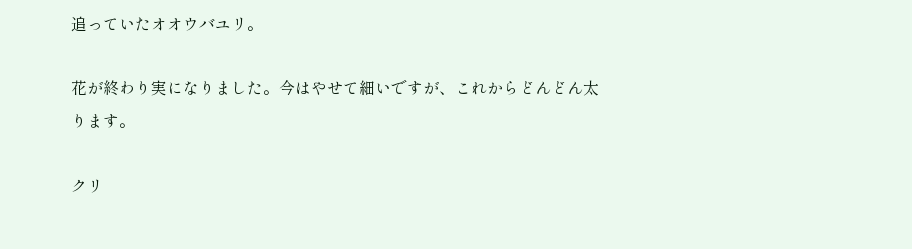追っていたオオウバユリ。

花が終わり実になりました。今はやせて細いですが、これからどんどん太ります。

クリ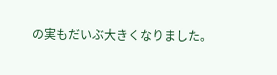の実もだいぶ大きくなりました。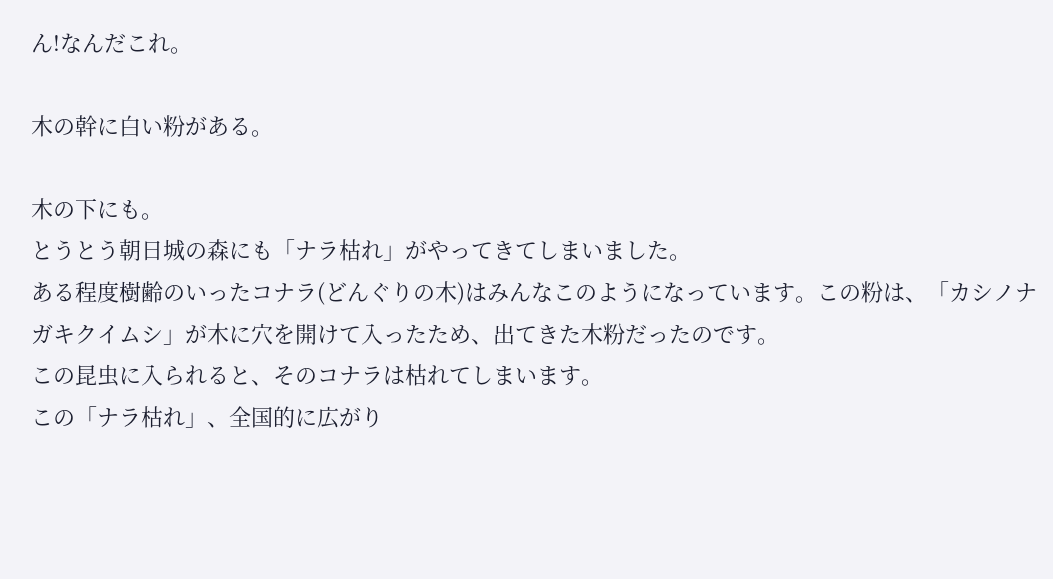ん!なんだこれ。

木の幹に白い粉がある。

木の下にも。
とうとう朝日城の森にも「ナラ枯れ」がやってきてしまいました。
ある程度樹齢のいったコナラ(どんぐりの木)はみんなこのようになっています。この粉は、「カシノナガキクイムシ」が木に穴を開けて入ったため、出てきた木粉だったのです。
この昆虫に入られると、そのコナラは枯れてしまいます。
この「ナラ枯れ」、全国的に広がり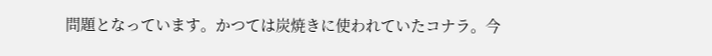問題となっています。かつては炭焼きに使われていたコナラ。今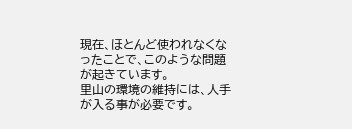現在、ほとんど使われなくなったことで、このような問題が起きています。
里山の環境の維持には、人手が入る事が必要です。